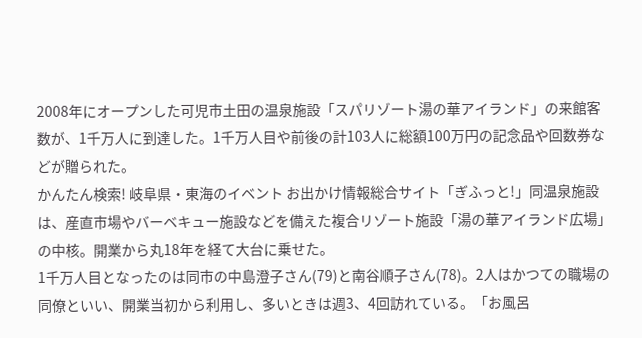2008年にオープンした可児市土田の温泉施設「スパリゾート湯の華アイランド」の来館客数が、1千万人に到達した。1千万人目や前後の計103人に総額100万円の記念品や回数券などが贈られた。
かんたん検索! 岐阜県・東海のイベント お出かけ情報総合サイト「ぎふっと!」同温泉施設は、産直市場やバーベキュー施設などを備えた複合リゾート施設「湯の華アイランド広場」の中核。開業から丸18年を経て大台に乗せた。
1千万人目となったのは同市の中島澄子さん(79)と南谷順子さん(78)。2人はかつての職場の同僚といい、開業当初から利用し、多いときは週3、4回訪れている。「お風呂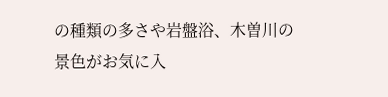の種類の多さや岩盤浴、木曽川の景色がお気に入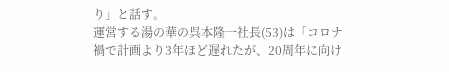り」と話す。
運営する湯の華の呉本隆一社長(53)は「コロナ禍で計画より3年ほど遅れたが、20周年に向け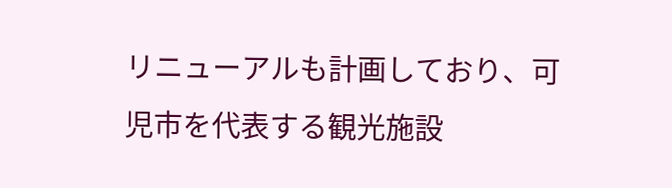リニューアルも計画しており、可児市を代表する観光施設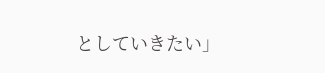としていきたい」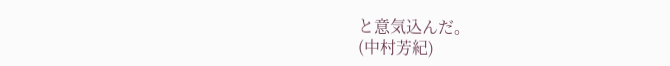と意気込んだ。
(中村芳紀)